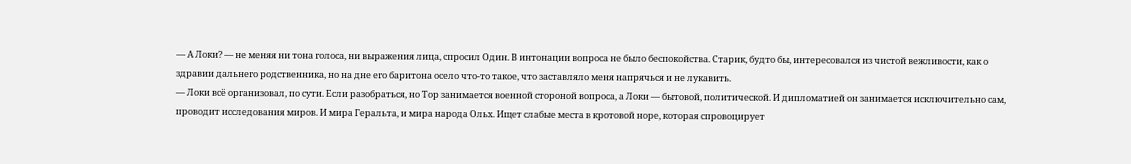— А Локи? — не меняя ни тона голоса, ни выражения лица, спросил Один. В интонации вопроса не было беспокойства. Старик, будто бы, интересовался из чистой вежливости, как о здравии дальнего родственника, но на дне его баритона осело что-то такое, что заставляло меня напрячься и не лукавить.
— Локи всё организовал, по сути. Если разобраться, но Тор занимается военной стороной вопроса, а Локи — бытовой, политической. И дипломатией он занимается исключительно сам, проводит исследования миров. И мира Геральта, и мира народа Ольх. Ищет слабые места в кротовой норе, которая спровоцирует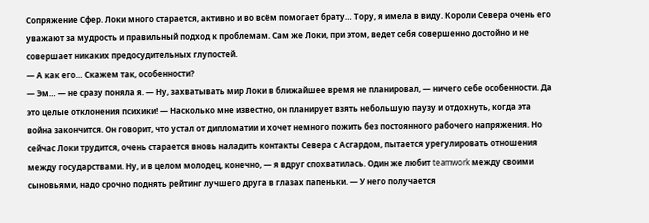Сопряжение Сфер. Локи много старается, активно и во всём помогает брату… Тору, я имела в виду. Короли Севера очень его уважают за мудрость и правильный подход к проблемам. Сам же Локи, при этом, ведет себя совершенно достойно и не совершает никаких предосудительных глупостей.
— А как его… Скажем так, особенности?
— Эм… — не сразу поняла я. — Ну, захватывать мир Локи в ближайшее время не планировал, — ничего себе особенности. Да это целые отклонения психики! — Насколько мне известно, он планирует взять небольшую паузу и отдохнуть, когда эта война закончится. Он говорит, что устал от дипломатии и хочет немного пожить без постоянного рабочего напряжения. Но сейчас Локи трудится, очень старается вновь наладить контакты Севера с Асгардом, пытается урегулировать отношения между государствами. Ну, и в целом молодец, конечно, — я вдруг спохватилась. Один же любит teamwork между своими сыновьями, надо срочно поднять рейтинг лучшего друга в глазах папеньки. — У него получается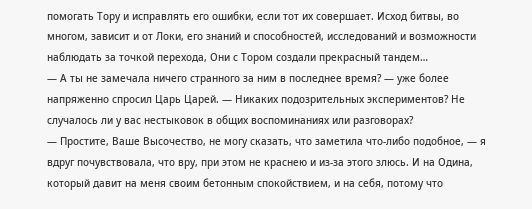помогать Тору и исправлять его ошибки, если тот их совершает. Исход битвы, во многом, зависит и от Локи, его знаний и способностей, исследований и возможности наблюдать за точкой перехода, Они с Тором создали прекрасный тандем…
— А ты не замечала ничего странного за ним в последнее время? — уже более напряженно спросил Царь Царей. — Никаких подозрительных экспериментов? Не случалось ли у вас нестыковок в общих воспоминаниях или разговорах?
— Простите, Ваше Высочество, не могу сказать, что заметила что-либо подобное, — я вдруг почувствовала, что вру, при этом не краснею и из-за этого злюсь. И на Одина, который давит на меня своим бетонным спокойствием, и на себя, потому что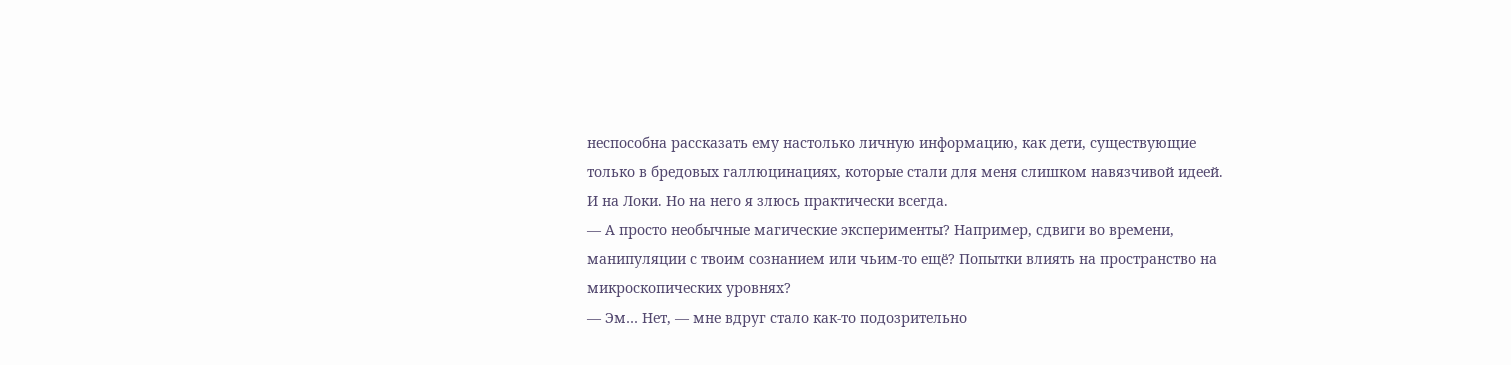неспособна рассказать ему настолько личную информацию, как дети, существующие только в бредовых галлюцинациях, которые стали для меня слишком навязчивой идеей. И на Локи. Но на него я злюсь практически всегда.
— А просто необычные магические эксперименты? Например, сдвиги во времени, манипуляции с твоим сознанием или чьим-то ещё? Попытки влиять на пространство на микроскопических уровнях?
— Эм… Нет, — мне вдруг стало как-то подозрительно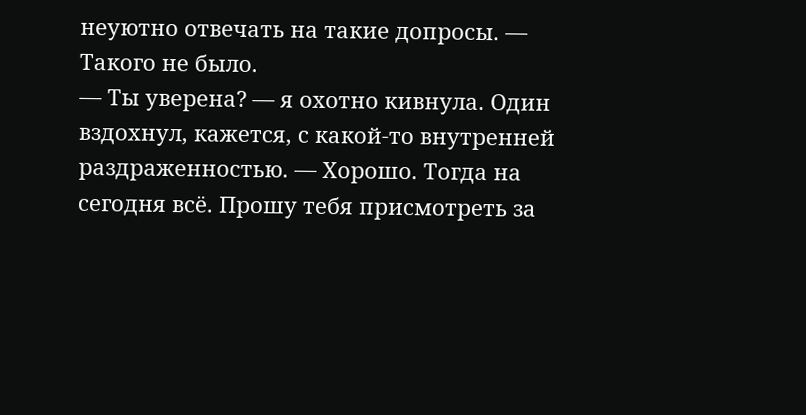неуютно отвечать на такие допросы. — Такого не было.
— Ты уверена? — я охотно кивнула. Один вздохнул, кажется, с какой-то внутренней раздраженностью. — Хорошо. Тогда на сегодня всё. Прошу тебя присмотреть за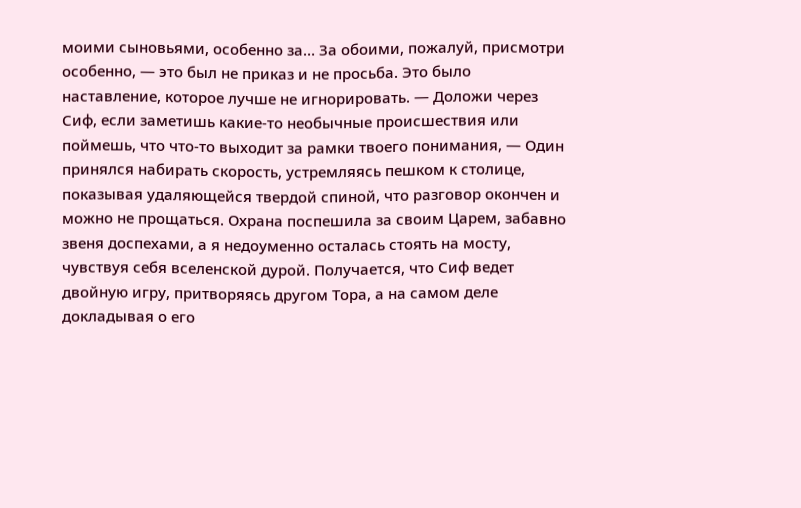моими сыновьями, особенно за… За обоими, пожалуй, присмотри особенно, — это был не приказ и не просьба. Это было наставление, которое лучше не игнорировать. — Доложи через Сиф, если заметишь какие-то необычные происшествия или поймешь, что что-то выходит за рамки твоего понимания, — Один принялся набирать скорость, устремляясь пешком к столице, показывая удаляющейся твердой спиной, что разговор окончен и можно не прощаться. Охрана поспешила за своим Царем, забавно звеня доспехами, а я недоуменно осталась стоять на мосту, чувствуя себя вселенской дурой. Получается, что Сиф ведет двойную игру, притворяясь другом Тора, а на самом деле докладывая о его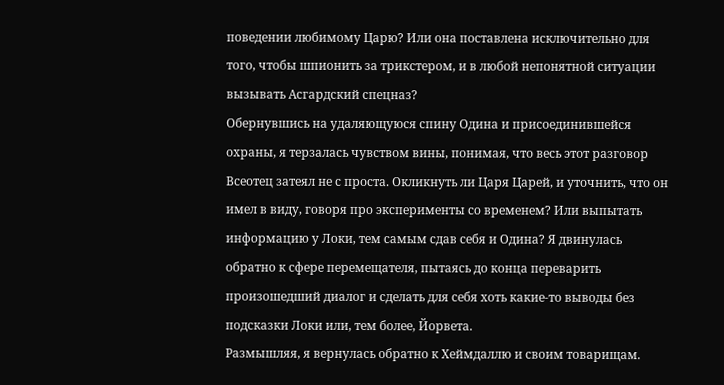поведении любимому Царю? Или она поставлена исключительно для того, чтобы шпионить за трикстером, и в любой непонятной ситуации вызывать Асгардский спецназ?
Обернувшись на удаляющуюся спину Одина и присоединившейся охраны, я терзалась чувством вины, понимая, что весь этот разговор Всеотец затеял не с проста. Окликнуть ли Царя Царей, и уточнить, что он имел в виду, говоря про эксперименты со временем? Или выпытать информацию у Локи, тем самым сдав себя и Одина? Я двинулась обратно к сфере перемещателя, пытаясь до конца переварить произошедший диалог и сделать для себя хоть какие-то выводы без подсказки Локи или, тем более, Йорвета.
Размышляя, я вернулась обратно к Хеймдаллю и своим товарищам.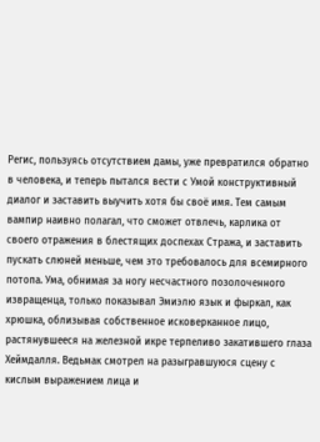Регис, пользуясь отсутствием дамы, уже превратился обратно в человека, и теперь пытался вести с Умой конструктивный диалог и заставить выучить хотя бы своё имя. Тем самым вампир наивно полагал, что сможет отвлечь, карлика от своего отражения в блестящих доспехах Стража, и заставить пускать слюней меньше, чем это требовалось для всемирного потопа. Ума, обнимая за ногу несчастного позолоченного извращенца, только показывал Эмиэлю язык и фыркал, как хрюшка, облизывая собственное исковерканное лицо, растянувшееся на железной икре терпеливо закатившего глаза Хеймдалля. Ведьмак смотрел на разыгравшуюся сцену с кислым выражением лица и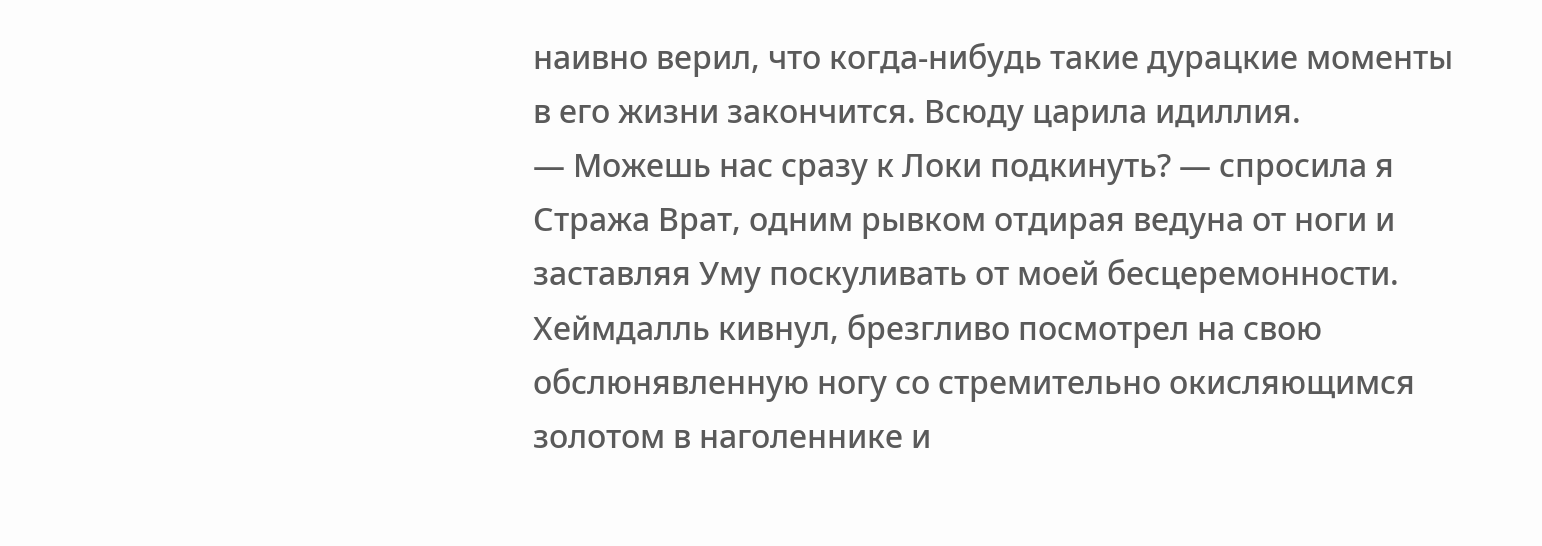наивно верил, что когда-нибудь такие дурацкие моменты в его жизни закончится. Всюду царила идиллия.
— Можешь нас сразу к Локи подкинуть? — спросила я Стража Врат, одним рывком отдирая ведуна от ноги и заставляя Уму поскуливать от моей бесцеремонности. Хеймдалль кивнул, брезгливо посмотрел на свою обслюнявленную ногу со стремительно окисляющимся золотом в наголеннике и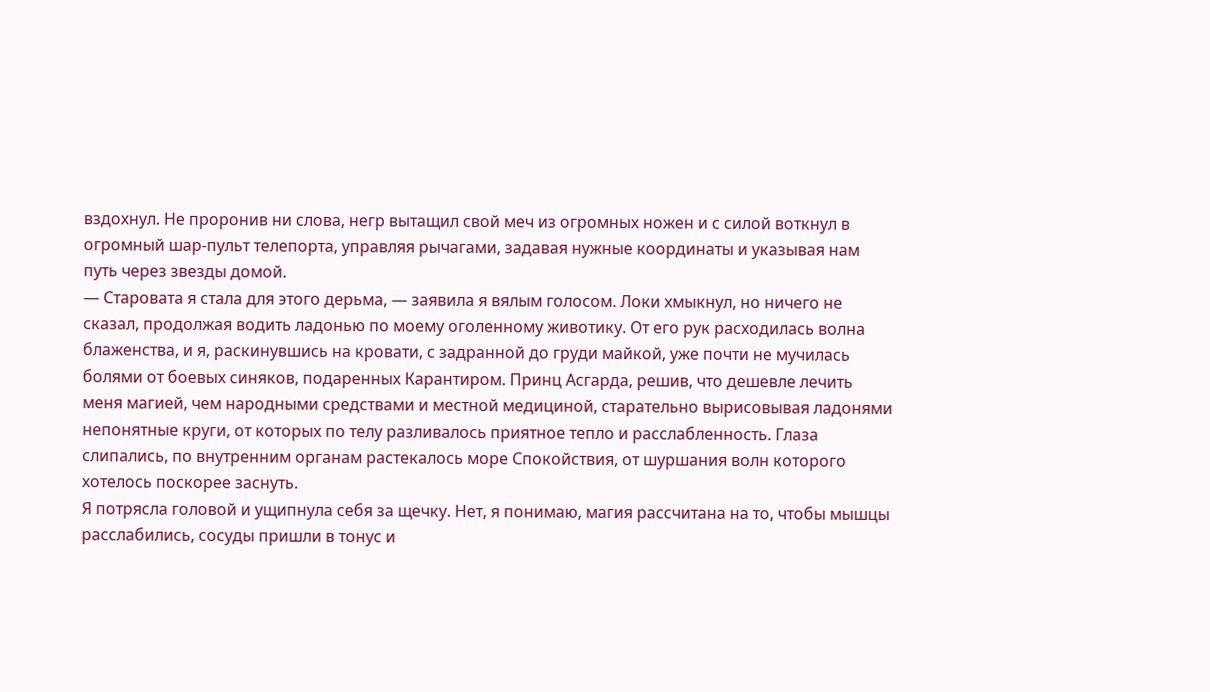вздохнул. Не проронив ни слова, негр вытащил свой меч из огромных ножен и с силой воткнул в огромный шар-пульт телепорта, управляя рычагами, задавая нужные координаты и указывая нам путь через звезды домой.
— Старовата я стала для этого дерьма, — заявила я вялым голосом. Локи хмыкнул, но ничего не сказал, продолжая водить ладонью по моему оголенному животику. От его рук расходилась волна блаженства, и я, раскинувшись на кровати, с задранной до груди майкой, уже почти не мучилась болями от боевых синяков, подаренных Карантиром. Принц Асгарда, решив, что дешевле лечить меня магией, чем народными средствами и местной медициной, старательно вырисовывая ладонями непонятные круги, от которых по телу разливалось приятное тепло и расслабленность. Глаза слипались, по внутренним органам растекалось море Спокойствия, от шуршания волн которого хотелось поскорее заснуть.
Я потрясла головой и ущипнула себя за щечку. Нет, я понимаю, магия рассчитана на то, чтобы мышцы расслабились, сосуды пришли в тонус и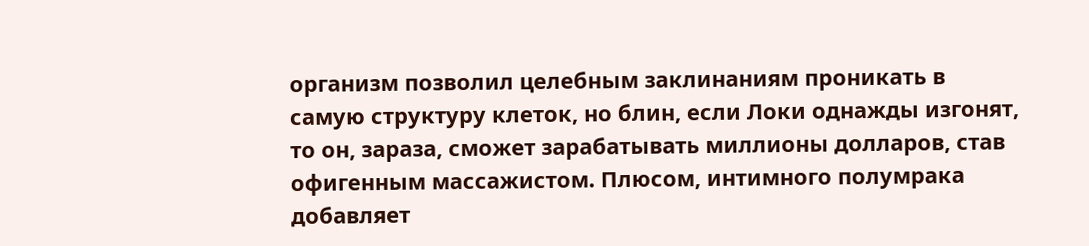организм позволил целебным заклинаниям проникать в самую структуру клеток, но блин, если Локи однажды изгонят, то он, зараза, сможет зарабатывать миллионы долларов, став офигенным массажистом. Плюсом, интимного полумрака добавляет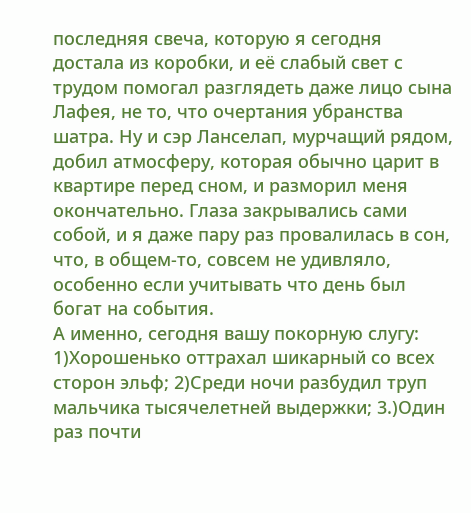последняя свеча, которую я сегодня достала из коробки, и её слабый свет с трудом помогал разглядеть даже лицо сына Лафея, не то, что очертания убранства шатра. Ну и сэр Ланселап, мурчащий рядом, добил атмосферу, которая обычно царит в квартире перед сном, и разморил меня окончательно. Глаза закрывались сами собой, и я даже пару раз провалилась в сон, что, в общем-то, совсем не удивляло, особенно если учитывать что день был богат на события.
А именно, сегодня вашу покорную слугу: 1)Хорошенько оттрахал шикарный со всех сторон эльф; 2)Среди ночи разбудил труп мальчика тысячелетней выдержки; 3.)Один раз почти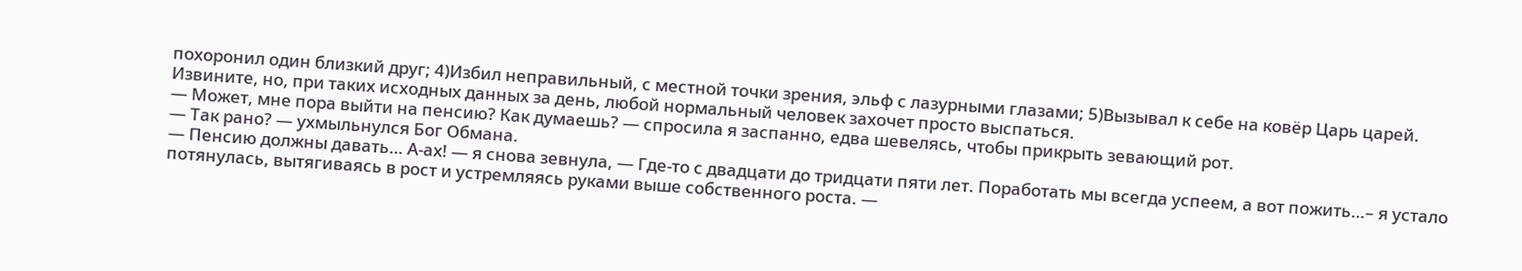похоронил один близкий друг; 4)Избил неправильный, с местной точки зрения, эльф с лазурными глазами; 5)Вызывал к себе на ковёр Царь царей.
Извините, но, при таких исходных данных за день, любой нормальный человек захочет просто выспаться.
— Может, мне пора выйти на пенсию? Как думаешь? — спросила я заспанно, едва шевелясь, чтобы прикрыть зевающий рот.
— Так рано? — ухмыльнулся Бог Обмана.
— Пенсию должны давать… А-ах! — я снова зевнула, — Где-то с двадцати до тридцати пяти лет. Поработать мы всегда успеем, а вот пожить…– я устало потянулась, вытягиваясь в рост и устремляясь руками выше собственного роста. —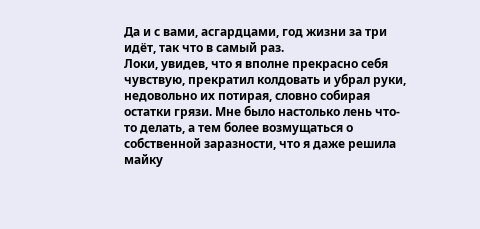Да и с вами, асгардцами, год жизни за три идёт, так что в самый раз.
Локи, увидев, что я вполне прекрасно себя чувствую, прекратил колдовать и убрал руки, недовольно их потирая, словно собирая остатки грязи. Мне было настолько лень что-то делать, а тем более возмущаться о собственной заразности, что я даже решила майку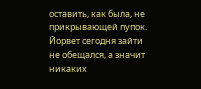оставить, как была, не прикрывающей пупок. Йорвет сегодня зайти не обещался, а значит никаких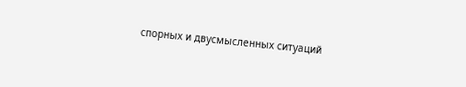спорных и двусмысленных ситуаций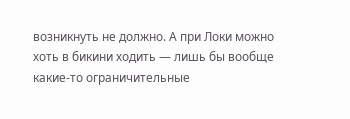возникнуть не должно. А при Локи можно хоть в бикини ходить — лишь бы вообще какие-то ограничительные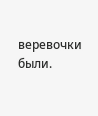веревочки были.